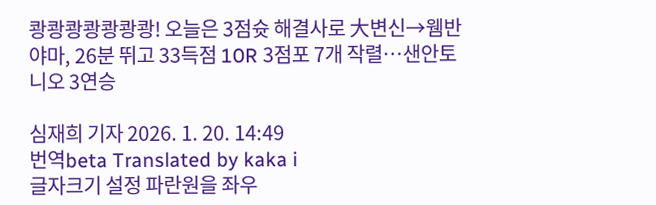쾅쾅쾅쾅쾅쾅쾅! 오늘은 3점슛 해결사로 大변신→웸반야마, 26분 뛰고 33득점 10R 3점포 7개 작렬…샌안토니오 3연승

심재희 기자 2026. 1. 20. 14:49
번역beta Translated by kaka i
글자크기 설정 파란원을 좌우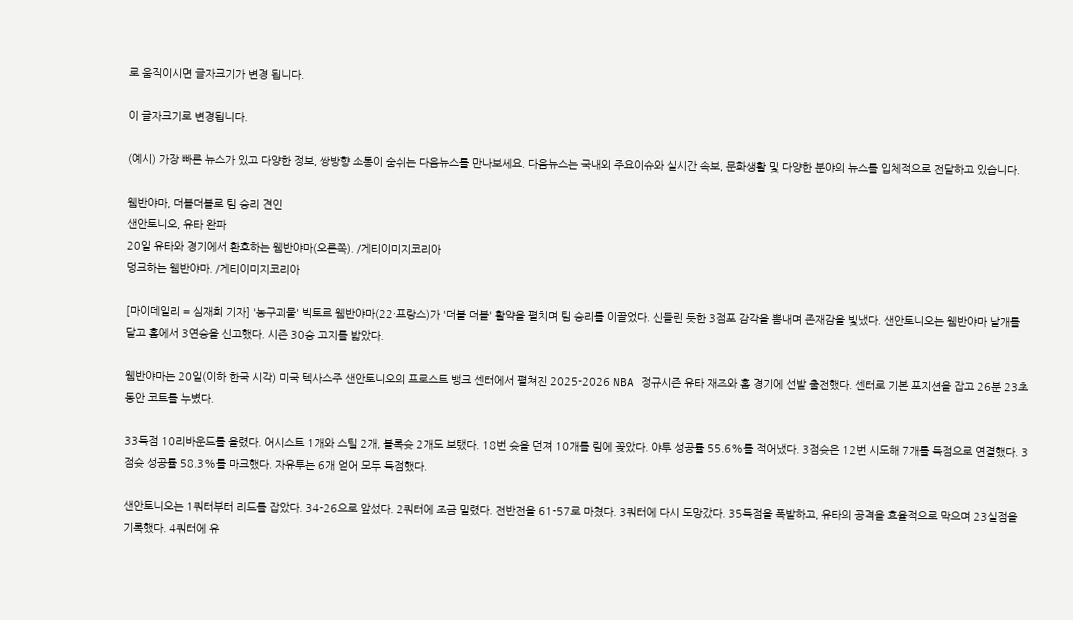로 움직이시면 글자크기가 변경 됩니다.

이 글자크기로 변경됩니다.

(예시) 가장 빠른 뉴스가 있고 다양한 정보, 쌍방향 소통이 숨쉬는 다음뉴스를 만나보세요. 다음뉴스는 국내외 주요이슈와 실시간 속보, 문화생활 및 다양한 분야의 뉴스를 입체적으로 전달하고 있습니다.

웸반야마, 더블더블로 팀 승리 견인
샌안토니오, 유타 완파
20일 유타와 경기에서 환호하는 웸반야마(오른쪽). /게티이미지코리아
덩크하는 웸반야마. /게티이미지코리아

[마이데일리 = 심재희 기자] '농구괴물' 빅토르 웸반야마(22·프랑스)가 '더블 더블' 활약을 펼치며 팀 승리를 이끌었다. 신들린 듯한 3점포 감각을 뽐내며 존재감을 빛냈다. 샌안토니오는 웸반야마 날개를 달고 홈에서 3연승을 신고했다. 시즌 30승 고지를 밟았다.

웸반야마는 20일(이하 한국 시각) 미국 텍사스주 샌안토니오의 프로스트 뱅크 센터에서 펼쳐진 2025-2026 NBA 정규시즌 유타 재즈와 홈 경기에 선발 출전했다. 센터로 기본 포지션을 잡고 26분 23초 동안 코트를 누볐다.

33득점 10리바운드를 올렸다. 어시스트 1개와 스틸 2개, 블록슛 2개도 보탰다. 18번 슛을 던져 10개를 림에 꽂았다. 야투 성공률 55.6%를 적어냈다. 3점슛은 12번 시도해 7개를 득점으로 연결했다. 3점슛 성공률 58.3%를 마크했다. 자유투는 6개 얻어 모두 득점했다.

샌안토니오는 1쿼터부터 리드를 잡았다. 34-26으로 앞섰다. 2쿼터에 조금 밀렸다. 전반전을 61-57로 마쳤다. 3쿼터에 다시 도망갔다. 35득점을 폭발하고, 유타의 공격을 효율적으로 막으며 23실점을 기록했다. 4쿼터에 유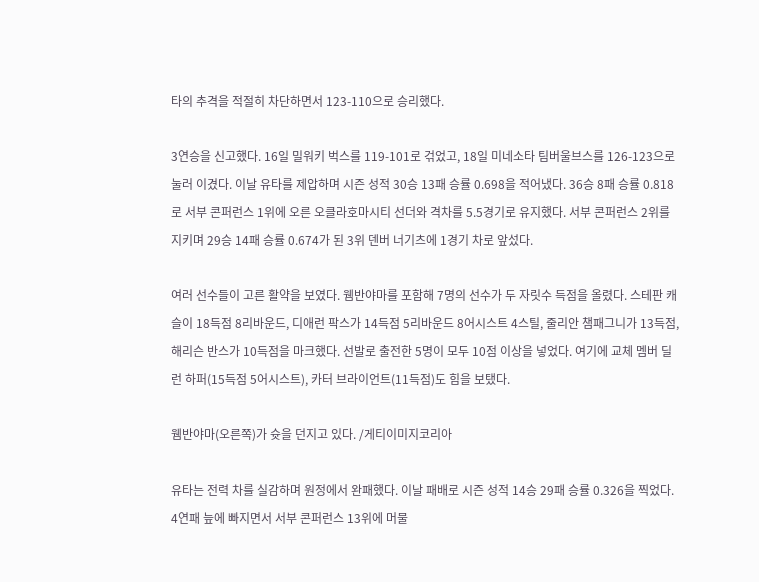타의 추격을 적절히 차단하면서 123-110으로 승리했다.

3연승을 신고했다. 16일 밀워키 벅스를 119-101로 걲었고, 18일 미네소타 팀버울브스를 126-123으로 눌러 이겼다. 이날 유타를 제압하며 시즌 성적 30승 13패 승률 0.698을 적어냈다. 36승 8패 승률 0.818로 서부 콘퍼런스 1위에 오른 오클라호마시티 선더와 격차를 5.5경기로 유지했다. 서부 콘퍼런스 2위를 지키며 29승 14패 승률 0.674가 된 3위 덴버 너기츠에 1경기 차로 앞섰다.

여러 선수들이 고른 활약을 보였다. 웸반야마를 포함해 7명의 선수가 두 자릿수 득점을 올렸다. 스테판 캐슬이 18득점 8리바운드, 디애런 팍스가 14득점 5리바운드 8어시스트 4스틸, 줄리안 챔패그니가 13득점, 해리슨 반스가 10득점을 마크했다. 선발로 출전한 5명이 모두 10점 이상을 넣었다. 여기에 교체 멤버 딜런 하퍼(15득점 5어시스트), 카터 브라이언트(11득점)도 힘을 보탰다.

웸반야마(오른쪽)가 슛을 던지고 있다. /게티이미지코리아

유타는 전력 차를 실감하며 원정에서 완패했다. 이날 패배로 시즌 성적 14승 29패 승률 0.326을 찍었다. 4연패 늪에 빠지면서 서부 콘퍼런스 13위에 머물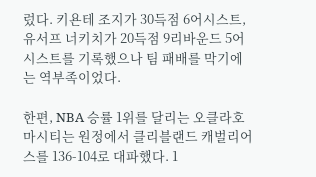렀다. 키욘테 조지가 30득점 6어시스트, 유서프 너키치가 20득점 9리바운드 5어시스트를 기록했으나 팀 패배를 막기에는 역부족이었다.

한편, NBA 승률 1위를 달리는 오클라호마시티는 원정에서 클리블랜드 캐벌리어스를 136-104로 대파했다. 1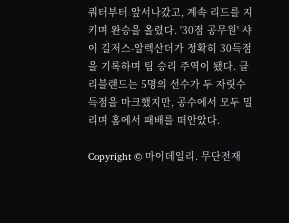쿼터부터 앞서나갔고, 계속 리드를 지키며 완승을 올렸다. '30점 공무원' 샤이 길저스-알렉산더가 정확히 30득점을 기록하며 팀 승리 주역이 됐다. 클리블랜드는 5명의 선수가 두 자릿수 득점을 마크했지만, 공수에서 모두 밀리며 홈에서 패배를 떠안았다.

Copyright © 마이데일리. 무단전재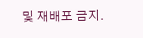및 재배포 금지.